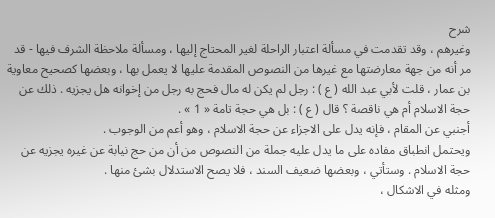شرح
وغيرهم ، وقد تقدمت في مسألة اعتبار الراحلة لغير المحتاج إليها ، ومسألة ملاحظة الشرف فيها - قد مر أنه من جهة معارضتها مع غيرها من النصوص المقدمة عليها لا يعمل بها ، وبعضها كصحيح معاوية بن عمار ، قلت لأبي عبد الله ( ع ) : رجل لم يكن له مال فحج به رجل من إخوانه هل يجزيه . ذلك عن حجة الاسلام أم هي ناقصة ؟ قال ( ع ) : بل هي حجة تامة « 1 » .
أجنبي عن المقام ، فإنه يدل على الاجزاء عن حجة الاسلام ، وهو أعم من الوجوب .
ويحتمل انطباق مفاده على ما يدل عليه جملة من النصوص من أن من حج نيابة عن غيره يجزيه عن حجة الاسلام . وستأتي ، وبعضها ضعيف السند ، فلا يصح الاستدلال بشئ منها .
ومثله في الاشكال ،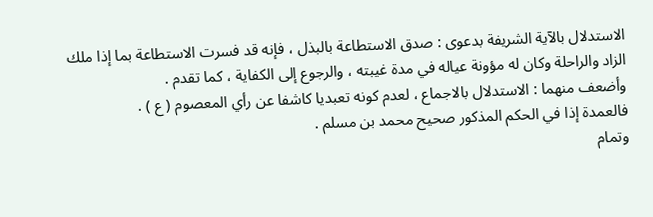الاستدلال بالآية الشريفة بدعوى : صدق الاستطاعة بالبذل ، فإنه قد فسرت الاستطاعة بما إذا ملك الزاد والراحلة وكان له مؤونة عياله في مدة غيبته ، والرجوع إلى الكفاية ، كما تقدم .
وأضعف منهما : الاستدلال بالاجماع ، لعدم كونه تعبديا كاشفا عن رأي المعصوم ( ع ) .
فالعمدة إذا في الحكم المذكور صحيح محمد بن مسلم .
وتمام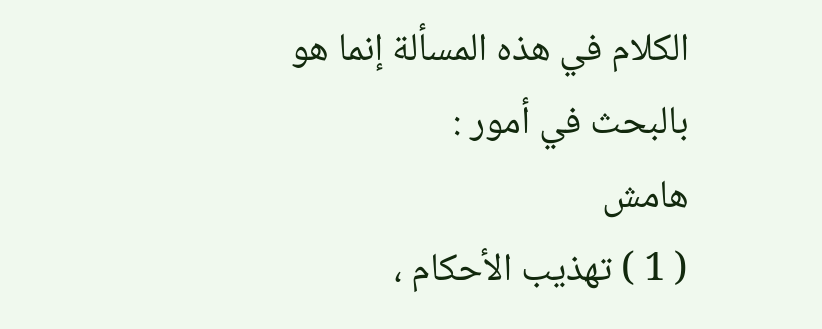الكلام في هذه المسألة إنما هو بالبحث في أمور :
هامش
( 1 ) تهذيب الأحكام ،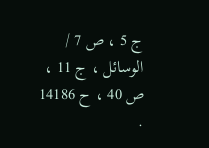ج 5 ، ص 7 / الوسائل ، ج 11 ، ص 40 ، ح 14186 .